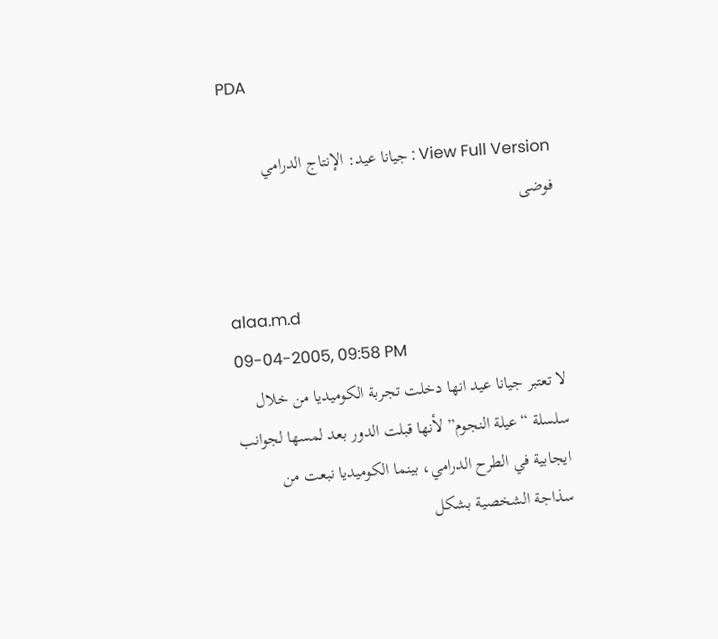PDA

View Full Version : جيانا عيد: الإنتاج الدرامي فوضى


alaa.m.d
09-04-2005, 09:58 PM
لا تعتبر جيانا عيد انها دخلت تجربة الكوميديا من خلال سلسلة “عيلة النجوم” لأنها قبلت الدور بعد لمسها لجوانب ايجابية في الطرح الدرامي، بينما الكوميديا نبعت من سذاجة الشخصية بشكل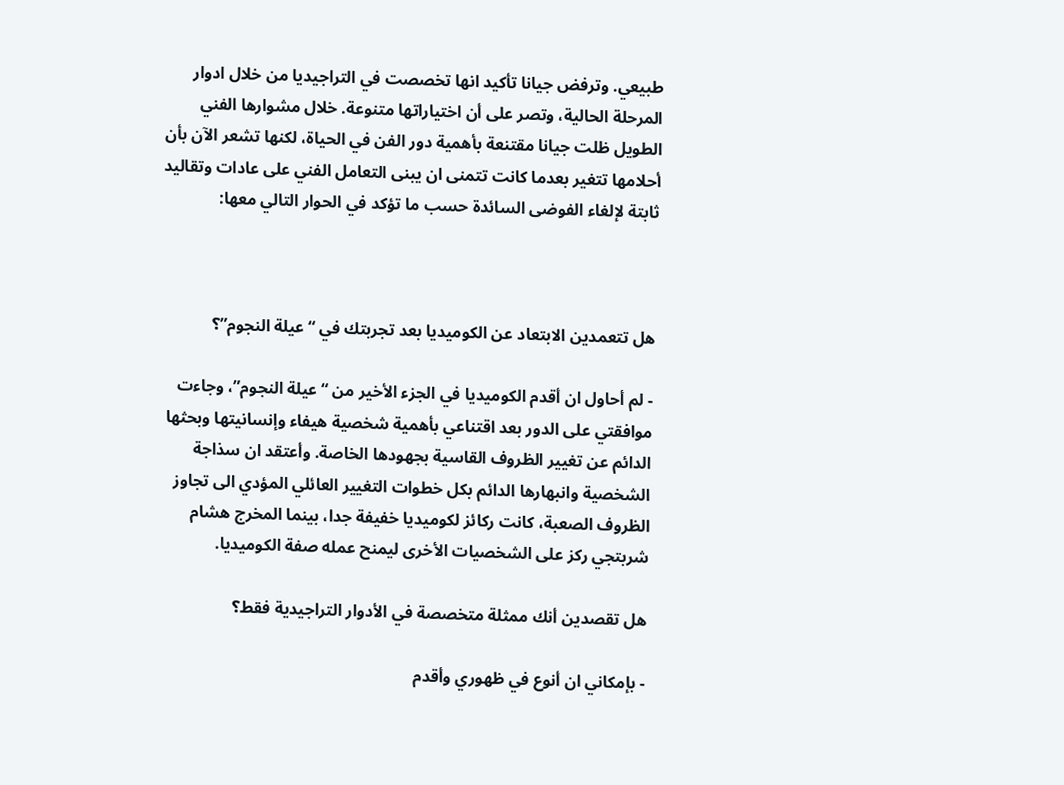طبيعي. وترفض جيانا تأكيد انها تخصصت في التراجيديا من خلال ادوار المرحلة الحالية، وتصر على أن اختياراتها متنوعة. خلال مشوارها الفني الطويل ظلت جيانا مقتنعة بأهمية دور الفن في الحياة، لكنها تشعر الآن بأن أحلامها تتغير بعدما كانت تتمنى ان يبنى التعامل الفني على عادات وتقاليد ثابتة لإلغاء الفوضى السائدة حسب ما تؤكد في الحوار التالي معها:



هل تتعمدين الابتعاد عن الكوميديا بعد تجربتك في “عيلة النجوم”؟

- لم أحاول ان أقدم الكوميديا في الجزء الأخير من “عيلة النجوم”، وجاءت موافقتي على الدور بعد اقتناعي بأهمية شخصية هيفاء وإنسانيتها وبحثها الدائم عن تغيير الظروف القاسية بجهودها الخاصة. وأعتقد ان سذاجة الشخصية وانبهارها الدائم بكل خطوات التغيير العائلي المؤدي الى تجاوز الظروف الصعبة، كانت ركائز لكوميديا خفيفة جدا، بينما المخرج هشام شربتجي ركز على الشخصيات الأخرى ليمنح عمله صفة الكوميديا.

هل تقصدين أنك ممثلة متخصصة في الأدوار التراجيدية فقط؟

- بإمكاني ان أنوع في ظهوري وأقدم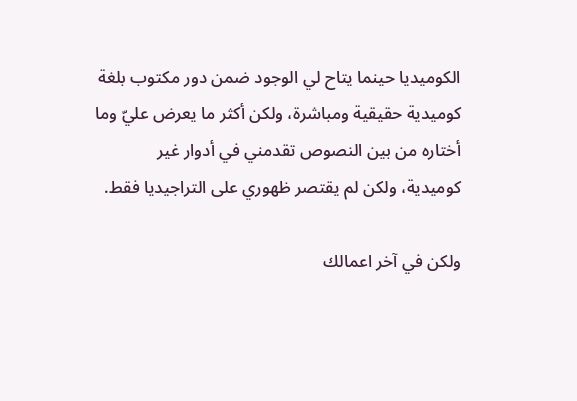الكوميديا حينما يتاح لي الوجود ضمن دور مكتوب بلغة كوميدية حقيقية ومباشرة، ولكن أكثر ما يعرض عليّ وما أختاره من بين النصوص تقدمني في أدوار غير كوميدية، ولكن لم يقتصر ظهوري على التراجيديا فقط.

ولكن في آخر اعمالك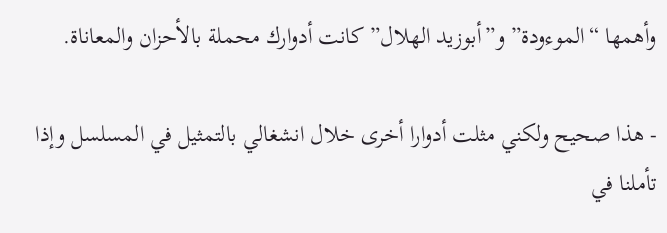وأهمها “الموءودة” و”أبوزيد الهلال” كانت أدوارك محملة بالأحزان والمعاناة.

- هذا صحيح ولكني مثلت أدوارا أخرى خلال انشغالي بالتمثيل في المسلسل وإذا تأملنا في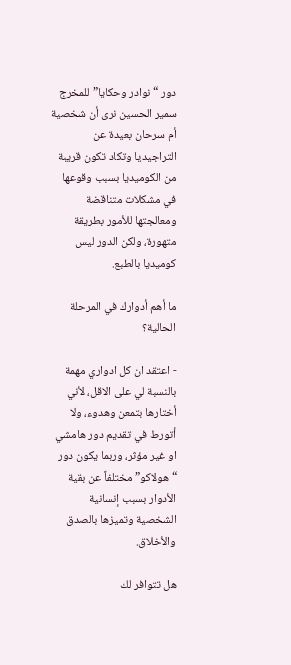دور “نوادر وحكايا” للمخرج سمير الحسين نرى أن شخصية أم سرحان بعيدة عن التراجيديا وتكاد تكون قريبة من الكوميديا بسبب وقوعها في مشكلات متناقضة ومعالجتها للأمور بطريقة متهورة، ولكن الدور ليس كوميديا بالطبع.

ما أهم أدوارك في المرحلة الحالية؟

- اعتقد ان كل ادواري مهمة بالنسبة لي على الاقل، لأني أختارها بتمعن وهدوء، ولا أتورط في تقديم دور هامشي او غير مؤثر، وربما يكون دور “هولاكو” مختلفاً عن بقية الأدوار بسبب إنسانية الشخصية وتميزها بالصدق والأخلاق.

هل تتوافر لك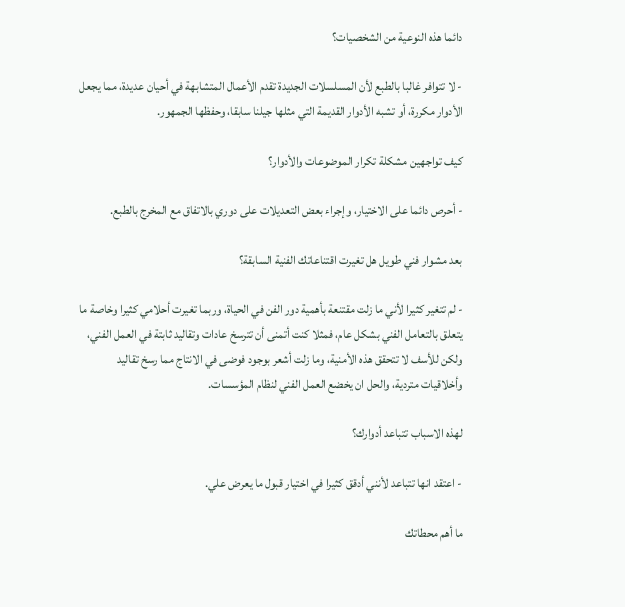دائما هذه النوعية من الشخصيات؟

- لا تتوافر غالبا بالطبع لأن المسلسلات الجديدة تقدم الأعمال المتشابهة في أحيان عديدة، مما يجعل الأدوار مكررة، أو تشبه الأدوار القديمة التي مثلها جيلنا سابقا، وحفظها الجمهور.

كيف تواجهين مشكلة تكرار الموضوعات والأدوار؟

- أحرص دائما على الاختيار، وإجراء بعض التعديلات على دوري بالاتفاق مع المخرج بالطبع.

بعد مشوار فني طويل هل تغيرت اقتناعاتك الفنية السابقة؟

- لم تتغير كثيرا لأني ما زلت مقتنعة بأهمية دور الفن في الحياة، وربما تغيرت أحلامي كثيرا وخاصة ما يتعلق بالتعامل الفني بشكل عام، فمثلا كنت أتمنى أن تترسخ عادات وتقاليد ثابتة في العمل الفني، ولكن للأسف لا تتحقق هذه الأمنية، وما زلت أشعر بوجود فوضى في الانتاج مما رسخ تقاليد وأخلاقيات متردية، والحل ان يخضع العمل الفني لنظام المؤسسات.

لهذه الاسباب تتباعد أدوارك؟

- اعتقد انها تتباعد لأنني أدقق كثيرا في اختيار قبول ما يعرض علي.

ما أهم محطاتك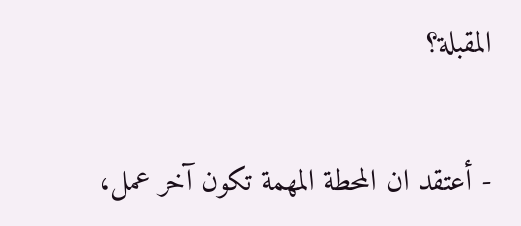المقبلة؟

- أعتقد ان المحطة المهمة تكون آخر عمل،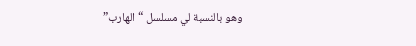وهو بالنسبة لي مسلسل “الهارب”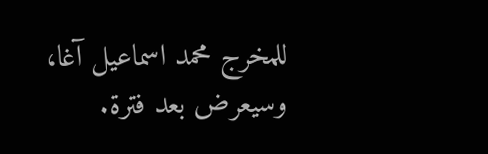للمخرج محمد اسماعيل آغا، وسيعرض بعد فترة.